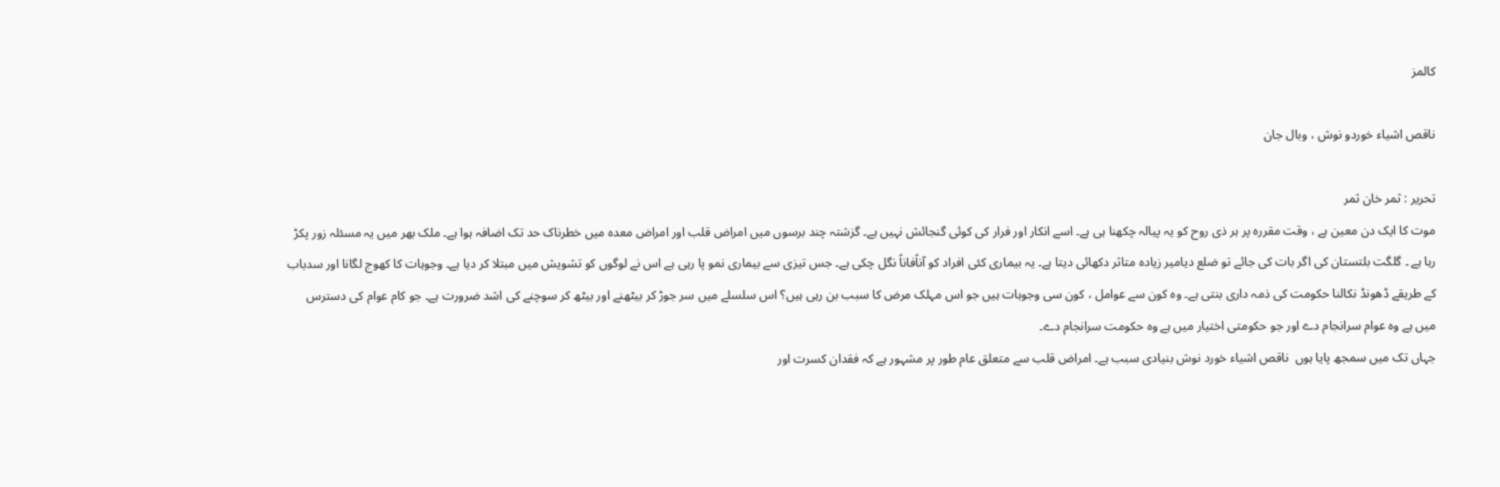کالمز

ناقص اشیاء خوردو نوش ، وبال جان

تحریر : ثمر خان ثمر
موت کا ایک دن معین ہے ، وقت مقررہ پر ہر ذی روح کو یہ پیالہ چکھنا ہی ہے۔ اسے انکار اور فرار کی کوئی گنجائش نہیں ہے۔ گزشتہ چند برسوں میں امراض قلب اور امراض معدہ میں خطرناک حد تک اضافہ ہوا ہے۔ ملک بھر میں یہ مسئلہ زور پکڑ رہا ہے ۔ گلگت بلتستان کی اگر بات کی جائے تو ضلع دیامیر زیادہ متاثر دکھائی دیتا ہے۔ یہ بیماری کئی افراد کو آناًفاناً نگل چکی ہے۔ جس تیزی سے بیماری نمو پا رہی ہے اس نے لوگوں کو تشویش میں مبتلا کر دیا ہے۔ وجوہات کا کھوج لگانا اور سدباب کے طریقے ڈھونڈ نکالنا حکومت کی ذمہ داری بنتی ہے۔ وہ کون سے عوامل ، کون سی وجوہات ہیں جو اس مہلک مرض کا سبب بن رہی ہیں؟ اس سلسلے میں سر جوڑ کر بیٹھنے اور بیٹھ کر سوچنے کی اشد ضرورت ہے۔ جو کام عوام کی دسترس میں ہے وہ عوام سرانجام دے اور جو حکومتی اختیار میں ہے وہ حکومت سرانجام دے۔
جہاں تک میں سمجھ پایا ہوں  ناقص اشیاء خورد نوش بنیادی سبب ہے۔ امراض قلب سے متعلق عام طور پر مشہور ہے کہ فقدان کسرت اور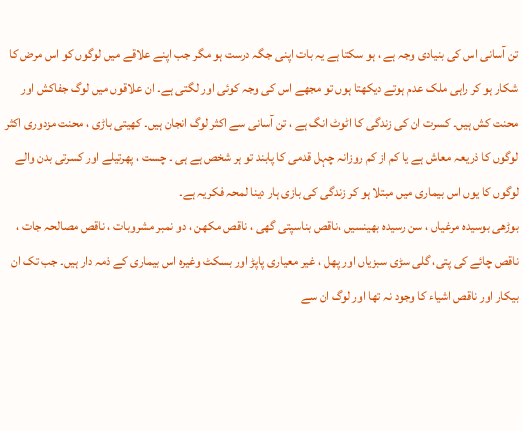تن آسانی اس کی بنیادی وجہ ہے ، ہو سکتا ہے یہ بات اپنی جگہ درست ہو مگر جب اپنے علاقے میں لوگوں کو اس مرض کا شکار ہو کر راہی ملک عدم ہوتے دیکھتا ہوں تو مجھے اس کی وجہ کوئی اور لگتی ہے۔ ان علاقوں میں لوگ جفاکش اور محنت کش ہیں۔ کسرت ان کی زندگی کا اٹوٹ انگ ہے ، تن آسانی سے اکثر لوگ انجان ہیں۔ کھیتی باڑی ، محنت مزدوری اکثر لوگوں کا ذریعہ معاش ہے یا کم از کم روزانہ چہل قدمی کا پابند تو ہر شخص ہے ہی ۔ چست ، پھرتیلے اور کسرتی بدن والے لوگوں کا یوں اس بیماری میں مبتلا ہو کر زندگی کی بازی ہار دینا لمحہ فکریہ ہے۔
بوڑھی بوسیدہ مرغیاں ، سن رسیدہ بھینسیں ،ناقص بناسپتی گھی ، ناقص مکھن ، دو نمبر مشروبات ، ناقص مصالحہ جات ، ناقص چائے کی پتی، گلی سڑی سبزیاں اور پھل ، غیر معیاری پاپڑ اور بسکٹ وغیرہ اس بیماری کے ذمہ دار ہیں۔ جب تک ان بیکار اور ناقص اشیاء کا وجود نہ تھا اور لوگ ان سے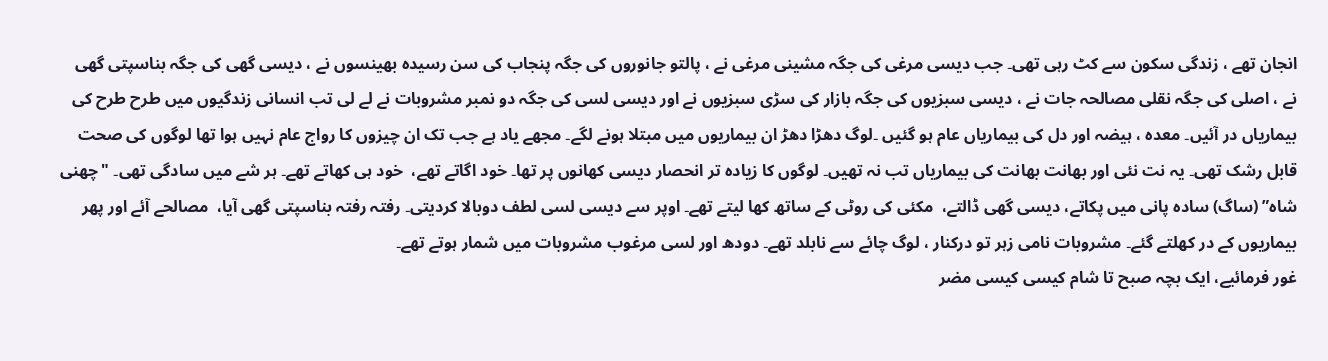انجان تھے ، زندگی سکون سے کٹ رہی تھی۔ جب دیسی مرغی کی جگہ مشینی مرغی نے ، پالتو جانوروں کی جگہ پنجاب کی سن رسیدہ بھینسوں نے ، دیسی گھی کی جگہ بناسپتی گھی نے ، اصلی کی جگہ نقلی مصالحہ جات نے ، دیسی سبزیوں کی جگہ بازار کی سڑی سبزیوں نے اور دیسی لسی کی جگہ دو نمبر مشروبات نے لے لی تب انسانی زندگیوں میں طرح طرح کی بیماریاں در آئیں۔ معدہ ، ہیضہ اور دل کی بیماریاں عام ہو گئیں ۔لوگ دھڑا دھڑ ان بیماریوں میں مبتلا ہونے لگے۔ مجھے یاد ہے جب تک ان چیزوں کا رواج عام نہیں ہوا تھا لوگوں کی صحت قابل رشک تھی۔ یہ نت نئی اور بھانت بھانت کی بیماریاں تب نہ تھیں۔ لوگوں کا زیادہ تر انحصار دیسی کھانوں پر تھا۔ خود اگاتے تھے،  خود ہی کھاتے تھے۔ ہر شے میں سادگی تھی۔ "چھنی شاہ” (ساگ) سادہ پانی میں پکاتے، دیسی گھی ڈالتے،  مکئی کی روٹی کے ساتھ کھا لیتے تھے۔ اوپر سے دیسی لسی لطف دوبالا کردیتی۔ رفتہ رفتہ بناسپتی گھی آیا،  مصالحے آئے اور پھر بیماریوں کے در کھلتے گئے۔ مشروبات نامی زہر تو درکنار ، لوگ چائے سے نابلد تھے۔ دودھ اور لسی مرغوب مشروبات میں شمار ہوتے تھے۔
غور فرمائیے، ایک بچہ صبح تا شام کیسی کیسی مضر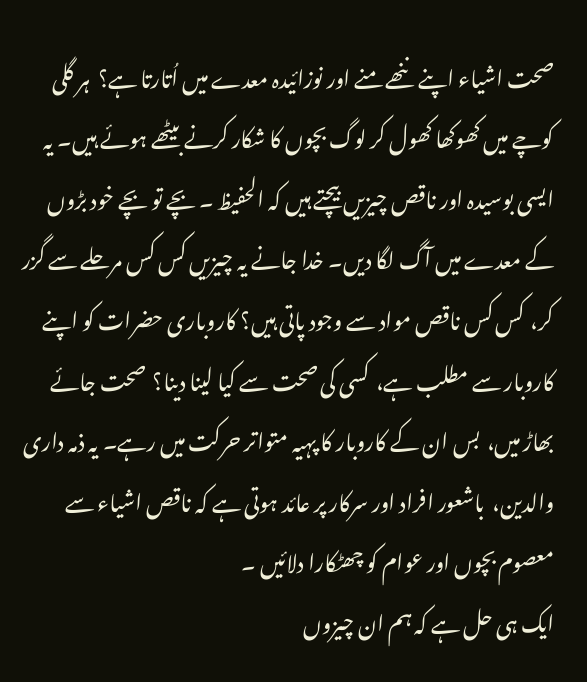صحت اشیاء اپنے ننھے منے اور نوزائیدہ معدے میں اُتارتا ہے؟  ہر گلی کوچے میں کھوکھا کھول کر لوگ بچوں کا شکار کرنے بیٹھے ہوئے ہیں۔ یہ ایسی بوسیدہ اور ناقص چیزیں بیچتے ہیں کہ الحفیظ ۔ بچے تو بچے خود بڑوں کے معدے میں آگ لگا دیں۔ خدا جانے یہ چیزیں کس کس مرحلے سے گزر کر،  کس کس ناقص مواد سے وجود پاتی ہیں؟ کاروباری حضرات کو اپنے کاروبار سے مطلب ہے،  کسی کی صحت سے کیا لینا دینا؟  صحت جائے بھاڑ میں،  بس ان کے کاروبار کا پہیہ متواتر حرکت میں رہے۔ یہ ذمہ داری والدین،  باشعور افراد اور سرکار پر عائد ہوتی ہے کہ ناقص اشیاء سے معصوم بچوں اور عوام کو چھٹکارا دلائیں ۔
ایک ہی حل ہے کہ ہم ان چیزوں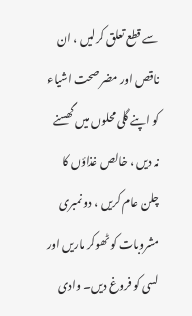سے قطع تعلق کرلیں ، ان ناقص اور مضر صحت اشیاء کو اپنے گلی محلوں میں گھسنے نہ دیں ، خالص غذاؤں کا چلن عام کریں ، دو نمبری مشروبات کو ٹھوکر ماریں اور لسی کو فروغ دیں۔ وادی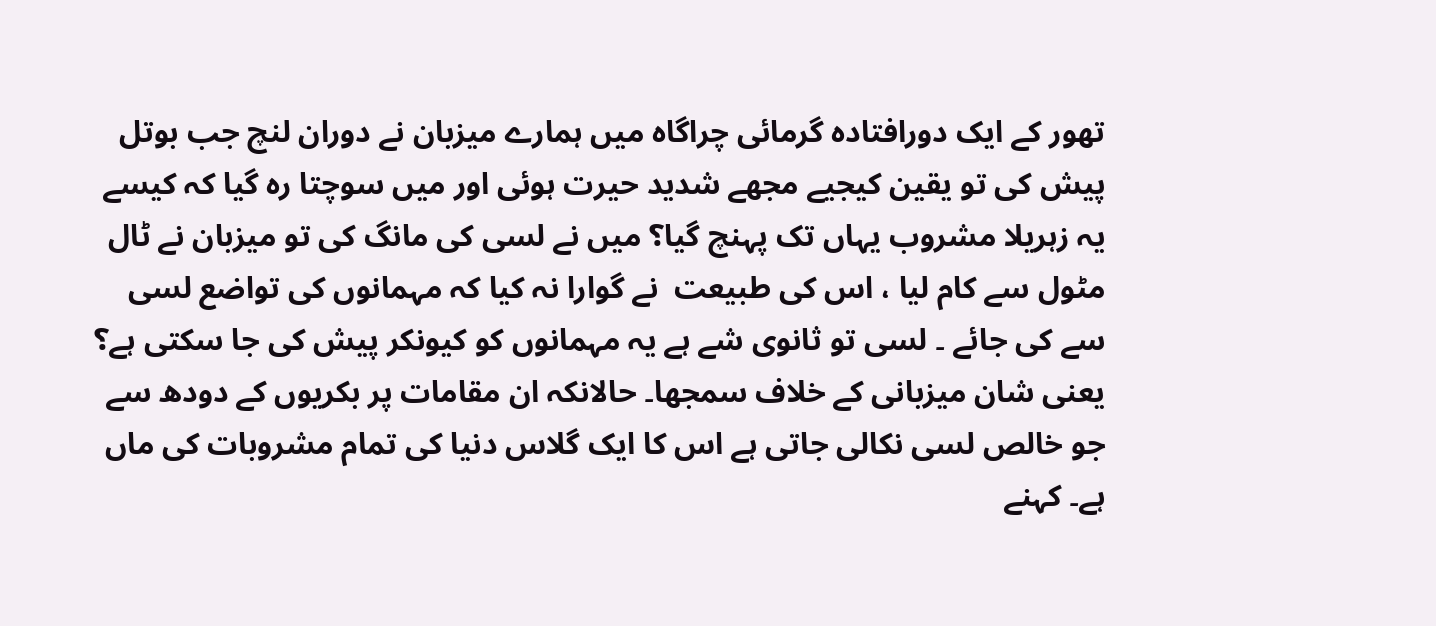تھور کے ایک دورافتادہ گرمائی چراگاہ میں ہمارے میزبان نے دوران لنچ جب بوتل پیش کی تو یقین کیجیے مجھے شدید حیرت ہوئی اور میں سوچتا رہ گیا کہ کیسے یہ زہریلا مشروب یہاں تک پہنچ گیا؟ میں نے لسی کی مانگ کی تو میزبان نے ٹال مٹول سے کام لیا ، اس کی طبیعت  نے گوارا نہ کیا کہ مہمانوں کی تواضع لسی سے کی جائے ۔ لسی تو ثانوی شے ہے یہ مہمانوں کو کیونکر پیش کی جا سکتی ہے؟ یعنی شان میزبانی کے خلاف سمجھا۔ حالانکہ ان مقامات پر بکریوں کے دودھ سے جو خالص لسی نکالی جاتی ہے اس کا ایک گلاس دنیا کی تمام مشروبات کی ماں ہے۔ کہنے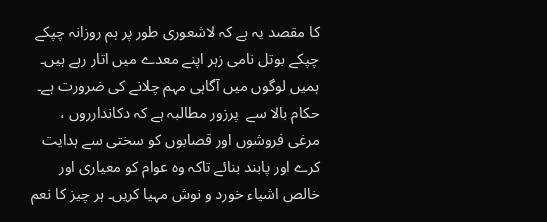کا مقصد یہ ہے کہ لاشعوری طور پر ہم روزانہ چپکے چپکے بوتل نامی زہر اپنے معدے میں اتار رہے ہیں۔ ہمیں لوگوں میں آگاہی مہم چلانے کی ضرورت ہے۔
حکام بالا سے  پرزور مطالبہ ہے کہ دکاندارروں ، مرغی فروشوں اور قصابوں کو سختی سے ہدایت کرے اور پابند بنائے تاکہ وہ عوام کو معیاری اور خالص اشیاء خورد و نوش مہیا کریں۔ ہر چیز کا نعم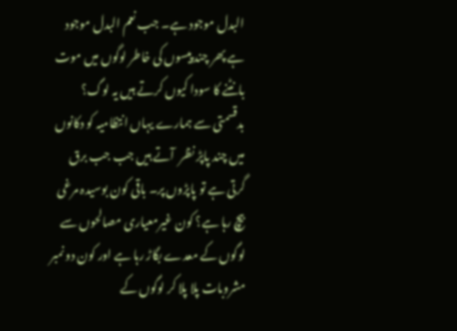البدل موجود ہے۔ جب نعم البدل موجود ہے پھر چند پیسوں کی خاطر لوگوں میں موت بانٹنے کا سودا کیوں کرتے ہیں یہ لوگ؟ بدقسمتی سے ہمارے یہاں انتظامیہ کو دکانوں میں چند پاپڑ نظر  آتے ہیں جب جب برق گرتی ہے تو پاپڑوں پر۔ باقی کون بوسیدہ مرغی بیچ رہا ہے؟ کون غیرمعیاری مصالحوں سے لوگوں کے معدے بگاڑ رہا ہے اور کون دو نمبر مشروبات پلا پلا کر لوگوں کے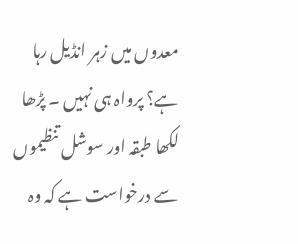معدوں میں زہر انڈیل رہا ہے؟ پرواہ ہی نہیں ۔ پڑھا لکھا طبقہ اور سوشل تنظیموں سے درخواست ہے کہ وہ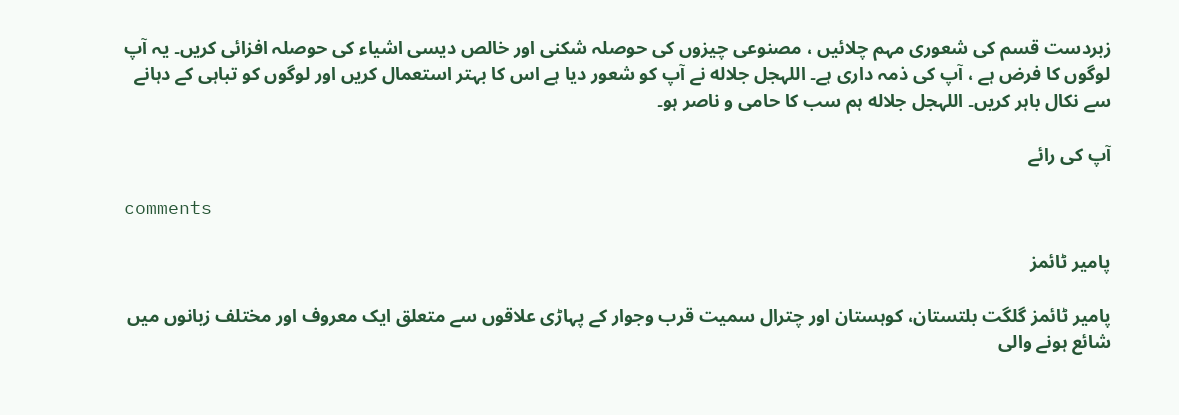زبردست قسم کی شعوری مہم چلائیں ، مصنوعی چیزوں کی حوصلہ شکنی اور خالص دیسی اشیاء کی حوصلہ افزائی کریں۔ یہ آپ لوگوں کا فرض ہے ، آپ کی ذمہ داری ہے۔ اللہجل جلاله نے آپ کو شعور دیا ہے اس کا بہتر استعمال کریں اور لوگوں کو تباہی کے دہانے سے نکال باہر کریں۔ اللہجل جلاله ہم سب کا حامی و ناصر ہو۔

آپ کی رائے

comments

پامیر ٹائمز

پامیر ٹائمز گلگت بلتستان، کوہستان اور چترال سمیت قرب وجوار کے پہاڑی علاقوں سے متعلق ایک معروف اور مختلف زبانوں میں شائع ہونے والی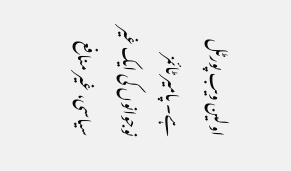اولین ویب پورٹل ہے۔ پامیر ٹائمز نوجوانوں کی ایک غیر سیاسی، غیر منافع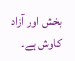بخش اور آزاد کاوش ہے۔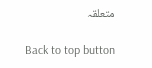متعلقہ

Back to top button